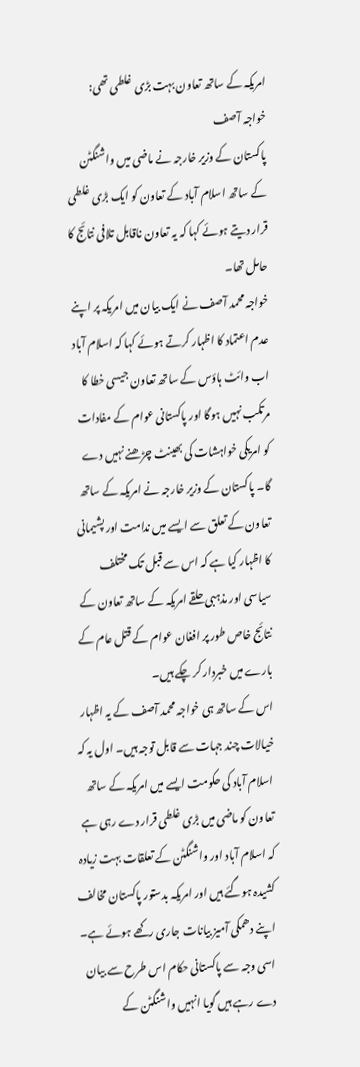امریکہ کے ساتھ تعاون بہت بڑی غلطی تھی: خواجہ آصف
پاکستان کے وزیر خارجہ نے ماضی میں واشنگٹن کے ساتھ اسلام آباد کے تعاون کو ایک بڑی غلطی قرار دیتے ہوئے کہا کہ یہ تعاون ناقابل تلافی نتائج کا حامل تھا۔
خواجہ محمد آصف نے ایک بیان میں امریکہ پر اپنے عدم اعتماد کا اظہار کرتے ہوئے کہا کہ اسلام آباد اب وائٹ ہاؤس کے ساتھ تعاون جیسی خطا کا مرتکب نہیں ہوگا اور پاکستانی عوام کے مفادات کو امریکی خواہشات کی بھینٹ چڑھنے نہیں دے گا۔ پاکستان کے وزیر خارجہ نے امریکہ کے ساتھ تعاون کے تعلق سے ایسے میں ندامت اور پشیمانی کا اظہار کیا ہے کہ اس سے قبل تک مختلف سیاسی اور مذہبی حلقے امریکہ کے ساتھ تعاون کے نتائج خاص طور پر افغان عوام کے قتل عام کے بارے میں خبردار کر چکے ہیں۔
اس کے ساتھ ہی خواجہ محمد آصف کے یہ اظہار خیالات چند جہات سے قابل توجہ ہیں۔ اول یہ کہ اسلام آباد کی حکومت ایسے میں امریکہ کے ساتھ تعاون کو ماضی میں بڑی غلطی قرار دے رہی ہے کہ اسلام آباد اور واشنگٹن کے تعلقات بہت زیادہ کشیدہ ہوگئے ہیں اور امریکہ بدستور پاکستان مخالف اپنے دھمکی آمیز بیانات جاری رکھے ہوئے ہے۔ اسی وجہ سے پاکستانی حکام اس طرح سے بیان دے رہے ہیں گویا انہیں واشنگٹن کے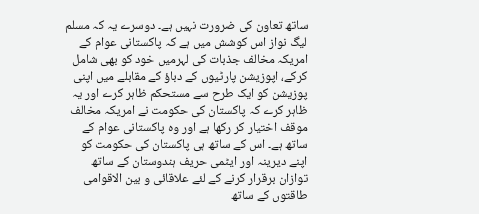ساتھ تعاون کی ضرورت نہیں ہے۔ دوسرے یہ کہ مسلم لیگ نواز اس کوشش میں ہے کہ پاکستانی عوام کے امریکہ مخالف جذبات کی لہرمیں خود کو بھی شامل کرکے، اپوزیشن پارٹیوں کے دباؤ کے مقابلے میں اپنی پوزیشن کو ایک طرح سے مستحکم ظاہر کرے اور یہ ظاہر کرے کہ پاکستان کی حکومت نے امریکہ مخالف موقف اختیار کر رکھا ہے اور وہ پاکستانی عوام کے ساتھ ہے۔ اس کے ساتھ ہی پاکستان کی حکومت کو اپنے دیرینہ اور ایٹمی حریف ہندوستان کے ساتھ توازان برقرار کرنے کے لئے علاقائی و بین الاقوامی طاقتوں کے ساتھ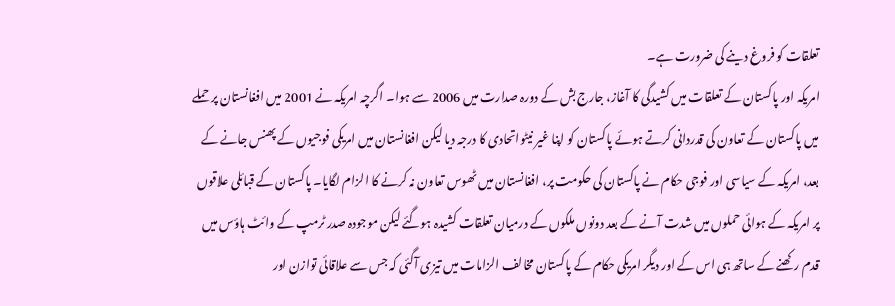تعلقات کو فروغ دینے کی ضرورت ہے۔
امریکہ اور پاکستان کے تعلقات میں کشیدگی کا آغاز، جارج بش کے دورہ صدارت میں 2006 سے ہوا۔ اگرچہ امریکہ نے 2001 میں افغانستان پر حملے میں پاکستان کے تعاون کی قدردانی کرتے ہوئے پاکستان کو اپنا غیر نیٹواتحادی کا درجہ دیا لیکن افغانستان میں امریکی فوجیوں کے پھنس جانے کے بعد، امریکہ کے سیاسی اور فوجی حکام نے پاکستان کی حکومت پر، افغانستان میں ٹھوس تعاون نہ کرنے کا الزام لگایا۔ پاکستان کے قبائلی علاقوں پر امریکہ کے ہوائی حملوں میں شدت آنے کے بعد دونوں ملکوں کے درمیان تعلقات کشیدہ ہوگئے لیکن موجودہ صدر ٹرمپ کے وائٹ ہاؤس میں قدم رکھنے کے ساتھ ہی اس کے اور دیگر امریکی حکام کے پاکستان مخالف الزامات میں تیزی آگئی کہ جس سے علاقائی توازن اور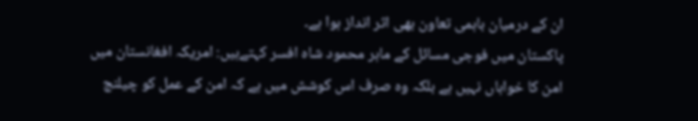ان کے درمیان باہمی تعاون بھی اثر انداز ہوا ہے۔
پاکستان میں فوجی مسائل کے ماہر محمود شاہ افسر کہتےہیں: امریکہ افغانستان میں امن کا خواہاں نہیں ہے بلکہ وہ صرف اس کوشش میں ہے کہ امن کے عمل کو چیلنج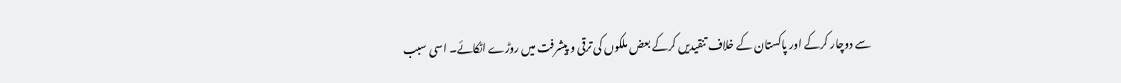سے دوچار کرکے اور پاکستان کے خلاف تنقیدیں کرکے بعض ملکوں کی ترقی و پیشرفت میں روڑے اٹکائے۔ اسی سبب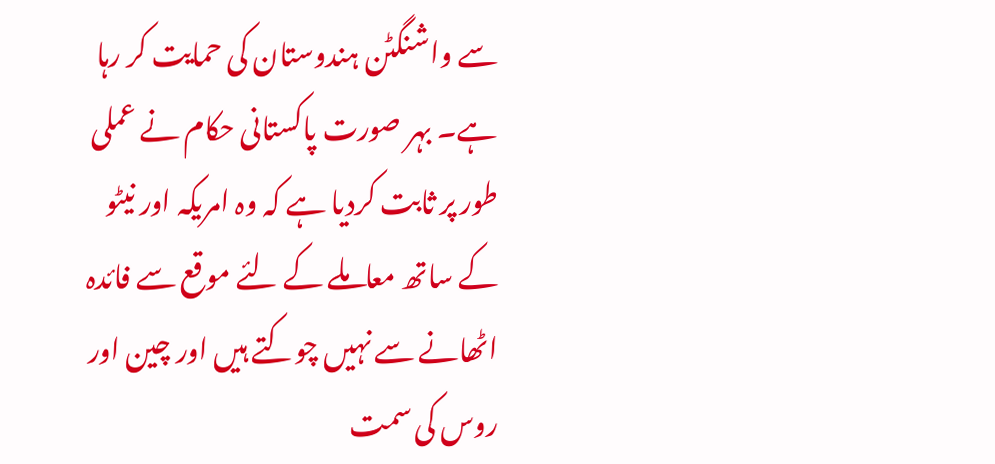سے واشنگٹن ہندوستان کی حمایت کر رہا ہے۔ بہر صورت پاکستانی حکام نے عملی طور پر ثابت کردیا ہے کہ وہ امریکہ اور نیٹو کے ساتھ معاملے کے لئے موقع سے فائدہ اٹھانے سے نہیں چوکتے ہیں اور چین اور روس کی سمت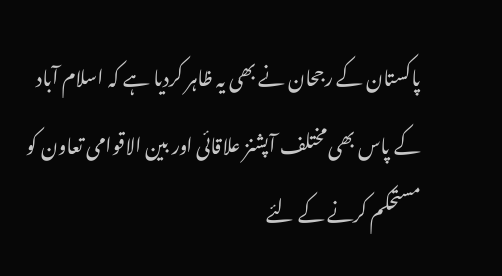پاکستان کے رجحان نے بھی یہ ظاہر کردیا ہے کہ اسلام آباد کے پاس بھی مختلف آپشنز علاقائی اور بین الاقوامی تعاون کو مستحکم کرنے کے لئے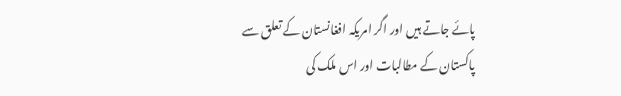پائے جاتے ہیں اور اگر امریکہ افغانستان کے تعلق سے پاکستان کے مطالبات اور اس ملک کی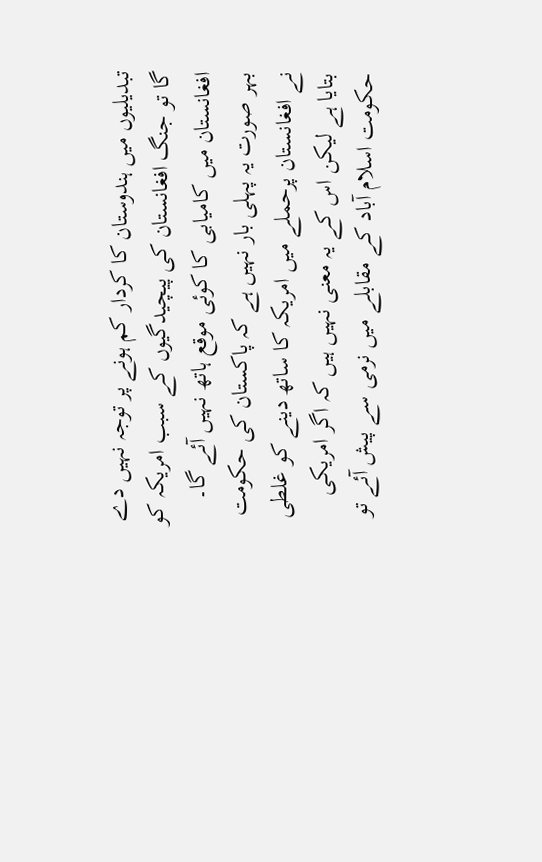تبدیلیوں میں ہندوستان کا کردار کم ہونے پر توجہ نہیں دے گا تو جنگ افغانستان کی پیچیدگیوں کے سبب امریکہ کو افغانستان میں کامیابی کا کوئی موقع ہاتھ نہیں آئے گا۔
بہر صورت یہ پہلی بار نہیں ہے کہ پاکستان کی حکومت نے افغانستان پرحملے میں امریکہ کا ساتھ دینے کو غلطی بتایا ہے لیکن اس کے یہ معنی نہیں ہیں کہ اگر امریکی حکومت اسلام آباد کے مقابلے میں نرمی سے پیش آئے تو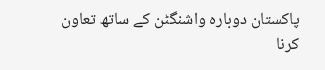پاکستان دوبارہ واشنگٹن کے ساتھ تعاون کرنا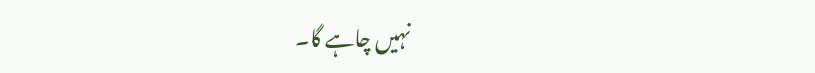نہیں چاہے گا۔